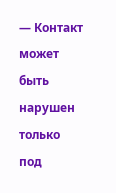— Контакт может быть нарушен только под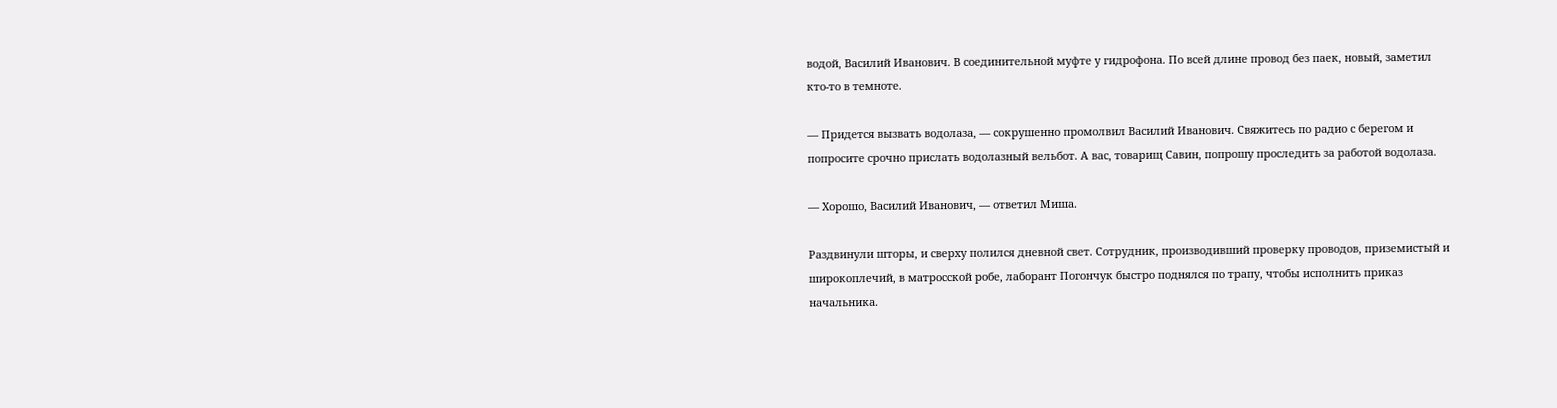водой, Василий Иванович. В соединительной муфте у гидрофона. По всей длине провод без паек, новый, заметил кто-то в темноте.

— Придется вызвать водолаза, — сокрушенно промолвил Василий Иванович. Свяжитесь по радио с берегом и попросите срочно прислать водолазный вельбот. А вас, товарищ Савин, попрошу проследить за работой водолаза.

— Хорошо, Василий Иванович, — ответил Миша.

Раздвинули шторы, и сверху полился дневной свет. Сотрудник, производивший проверку проводов, приземистый и широкоплечий, в матросской робе, лаборант Погончук быстро поднялся по трапу, чтобы исполнить приказ начальника.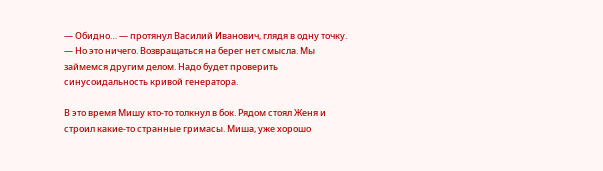— Обидно… — протянул Василий Иванович, глядя в одну точку. — Но это ничего. Возвращаться на берег нет смысла. Мы займемся другим делом. Надо будет проверить синусоидальность кривой генератора.

В это время Мишу кто-то толкнул в бок. Рядом стоял Женя и строил какие-то странные гримасы. Миша, уже хорошо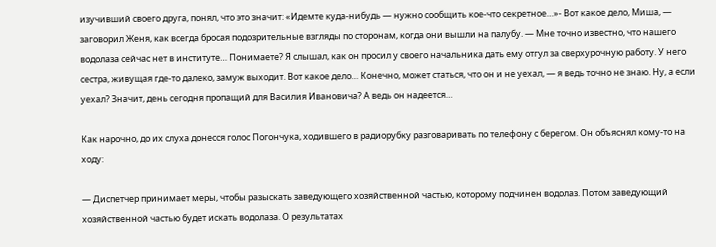изучивший своего друга, понял, что это значит: «Идемте куда-нибудь — нужно сообщить кое-что секретное…»- Вот какое дело, Миша, — заговорил Женя, как всегда бросая подозрительные взгляды по сторонам, когда они вышли на палубу. — Мне точно известно, что нашего водолаза сейчас нет в институте… Понимаете? Я слышал, как он просил у своего начальника дать ему отгул за сверхурочную работу. У него сестра, живущая где-то далеко, замуж выходит. Вот какое дело… Конечно, может статься, что он и не уехал, — я ведь точно не знаю. Ну, а если уехал? Значит, день сегодня пропащий для Василия Ивановича? А ведь он надеется…

Как нарочно, до их слуха донесся голос Погончука, ходившего в радиорубку разговаривать по телефону с берегом. Он объяснял кому-то на ходу:

— Диспетчер принимает меры, чтобы разыскать заведующего хозяйственной частью, которому подчинен водолаз. Потом заведующий хозяйственной частью будет искать водолаза. О результатах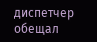диспетчер обещал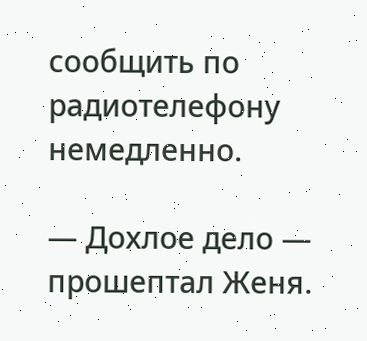сообщить по радиотелефону немедленно.

— Дохлое дело — прошептал Женя.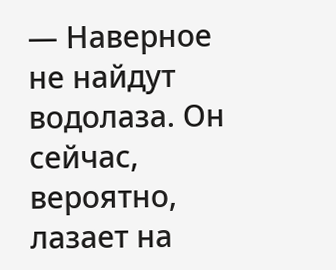— Наверное не найдут водолаза. Он сейчас, вероятно, лазает на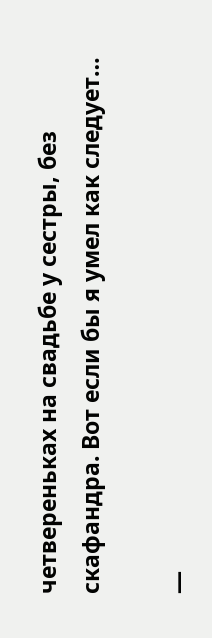четвереньках на свадьбе у сестры, без скафандра. Вот если бы я умел как следует…

—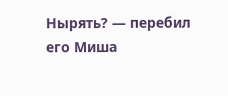Нырять? — перебил его Миша